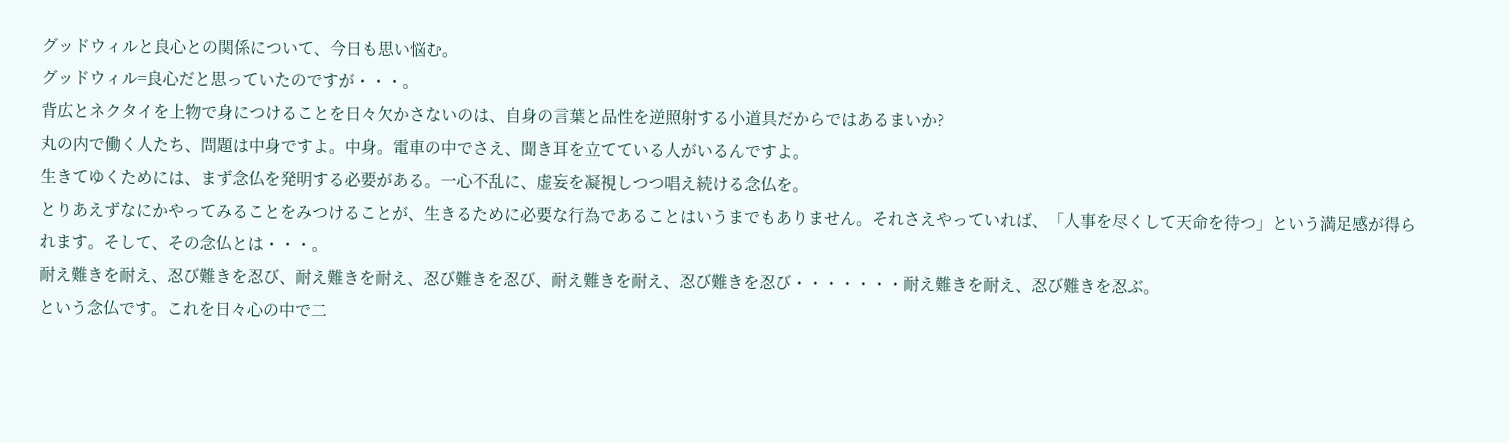グッドウィルと良心との関係について、今日も思い悩む。
グッドウィル=良心だと思っていたのですが・・・。
背広とネクタイを上物で身につけることを日々欠かさないのは、自身の言葉と品性を逆照射する小道具だからではあるまいか?
丸の内で働く人たち、問題は中身ですよ。中身。電車の中でさえ、聞き耳を立てている人がいるんですよ。
生きてゆくためには、まず念仏を発明する必要がある。一心不乱に、虚妄を凝視しつつ唱え続ける念仏を。
とりあえずなにかやってみることをみつけることが、生きるために必要な行為であることはいうまでもありません。それさえやっていれば、「人事を尽くして天命を待つ」という満足感が得られます。そして、その念仏とは・・・。
耐え難きを耐え、忍び難きを忍び、耐え難きを耐え、忍び難きを忍び、耐え難きを耐え、忍び難きを忍び・・・・・・・耐え難きを耐え、忍び難きを忍ぶ。
という念仏です。これを日々心の中で二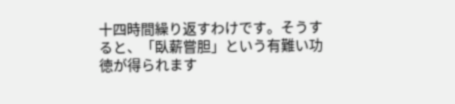十四時間繰り返すわけです。そうすると、「臥薪嘗胆」という有難い功徳が得られます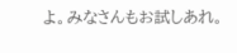よ。みなさんもお試しあれ。